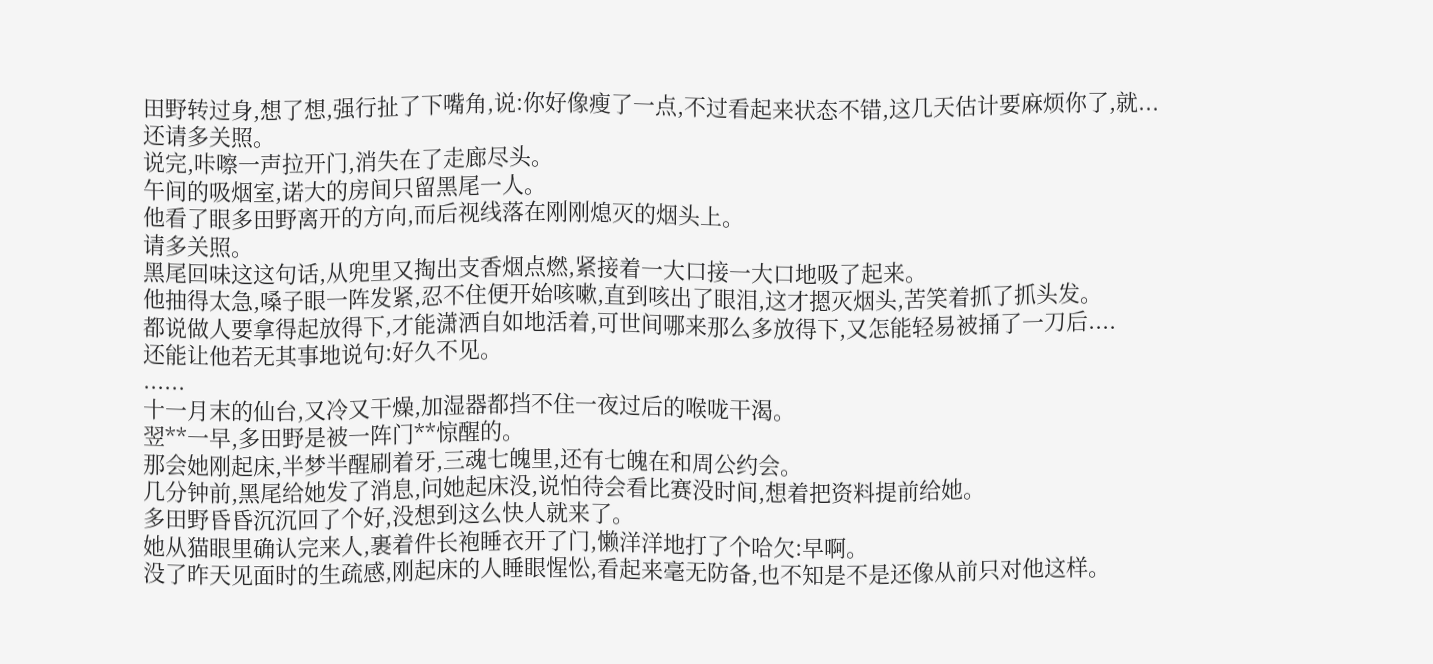田野转过身,想了想,强行扯了下嘴角,说:你好像瘦了一点,不过看起来状态不错,这几天估计要麻烦你了,就...
还请多关照。
说完,咔嚓一声拉开门,消失在了走廊尽头。
午间的吸烟室,诺大的房间只留黑尾一人。
他看了眼多田野离开的方向,而后视线落在刚刚熄灭的烟头上。
请多关照。
黑尾回味这这句话,从兜里又掏出支香烟点燃,紧接着一大口接一大口地吸了起来。
他抽得太急,嗓子眼一阵发紧,忍不住便开始咳嗽,直到咳出了眼泪,这才摁灭烟头,苦笑着抓了抓头发。
都说做人要拿得起放得下,才能潇洒自如地活着,可世间哪来那么多放得下,又怎能轻易被捅了一刀后....
还能让他若无其事地说句:好久不见。
......
十一月末的仙台,又冷又干燥,加湿器都挡不住一夜过后的喉咙干渴。
翌**一早,多田野是被一阵门**惊醒的。
那会她刚起床,半梦半醒刷着牙,三魂七魄里,还有七魄在和周公约会。
几分钟前,黑尾给她发了消息,问她起床没,说怕待会看比赛没时间,想着把资料提前给她。
多田野昏昏沉沉回了个好,没想到这么快人就来了。
她从猫眼里确认完来人,裹着件长袍睡衣开了门,懒洋洋地打了个哈欠:早啊。
没了昨天见面时的生疏感,刚起床的人睡眼惺忪,看起来毫无防备,也不知是不是还像从前只对他这样。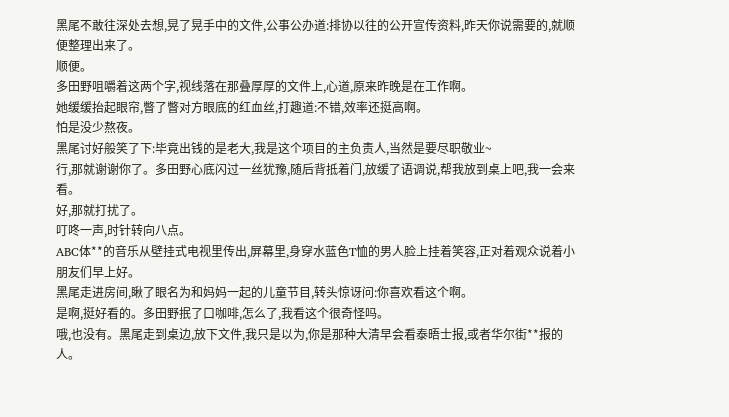黑尾不敢往深处去想,晃了晃手中的文件,公事公办道:排协以往的公开宣传资料,昨天你说需要的,就顺便整理出来了。
顺便。
多田野咀嚼着这两个字,视线落在那叠厚厚的文件上,心道,原来昨晚是在工作啊。
她缓缓抬起眼帘,瞥了瞥对方眼底的红血丝,打趣道:不错,效率还挺高啊。
怕是没少熬夜。
黑尾讨好般笑了下:毕竟出钱的是老大,我是这个项目的主负责人,当然是要尽职敬业~
行,那就谢谢你了。多田野心底闪过一丝犹豫,随后背抵着门,放缓了语调说,帮我放到桌上吧,我一会来看。
好,那就打扰了。
叮咚一声,时针转向八点。
ABC体**的音乐从壁挂式电视里传出,屏幕里,身穿水蓝色T恤的男人脸上挂着笑容,正对着观众说着小朋友们早上好。
黑尾走进房间,瞅了眼名为和妈妈一起的儿童节目,转头惊讶问:你喜欢看这个啊。
是啊,挺好看的。多田野抿了口咖啡,怎么了,我看这个很奇怪吗。
哦,也没有。黑尾走到桌边,放下文件,我只是以为,你是那种大清早会看泰晤士报,或者华尔街**报的人。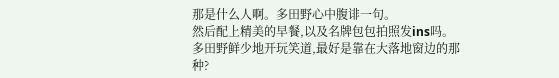那是什么人啊。多田野心中腹诽一句。
然后配上精美的早餐,以及名牌包包拍照发ins吗。多田野鲜少地开玩笑道,最好是靠在大落地窗边的那种?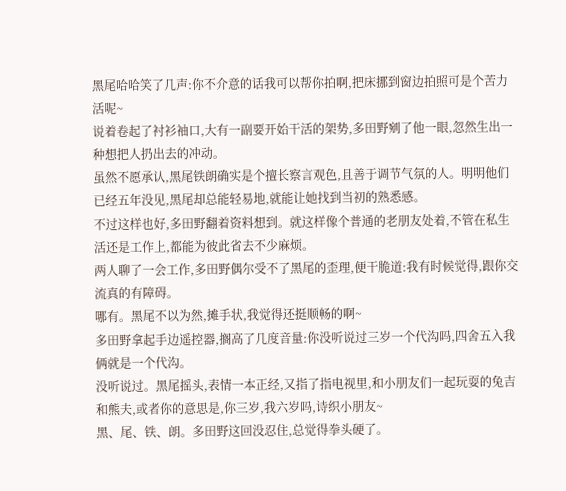黑尾哈哈笑了几声:你不介意的话我可以帮你拍啊,把床挪到窗边拍照可是个苦力活呢~
说着卷起了衬衫袖口,大有一副要开始干活的架势,多田野剜了他一眼,忽然生出一种想把人扔出去的冲动。
虽然不愿承认,黑尾铁朗确实是个擅长察言观色,且善于调节气氛的人。明明他们已经五年没见,黑尾却总能轻易地,就能让她找到当初的熟悉感。
不过这样也好,多田野翻着资料想到。就这样像个普通的老朋友处着,不管在私生活还是工作上,都能为彼此省去不少麻烦。
两人聊了一会工作,多田野偶尔受不了黑尾的歪理,便干脆道:我有时候觉得,跟你交流真的有障碍。
哪有。黑尾不以为然,摊手状,我觉得还挺顺畅的啊~
多田野拿起手边遥控器,搁高了几度音量:你没听说过三岁一个代沟吗,四舍五入我俩就是一个代沟。
没听说过。黑尾摇头,表情一本正经,又指了指电视里,和小朋友们一起玩耍的兔吉和熊夫,或者你的意思是,你三岁,我六岁吗,诗织小朋友~
黑、尾、铁、朗。多田野这回没忍住,总觉得拳头硬了。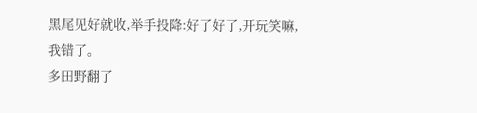黑尾见好就收,举手投降:好了好了,开玩笑嘛,我错了。
多田野翻了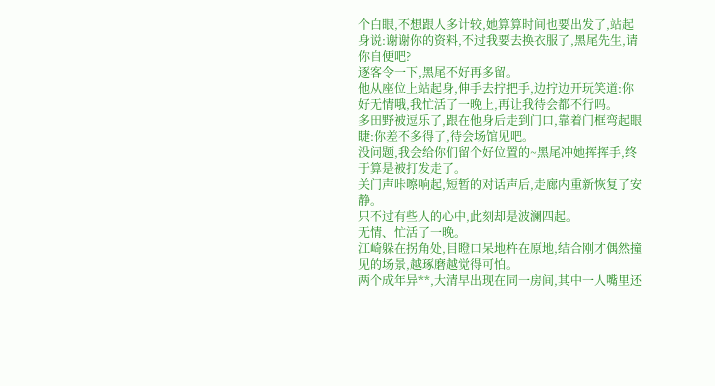个白眼,不想跟人多计较,她算算时间也要出发了,站起身说:谢谢你的资料,不过我要去换衣服了,黑尾先生,请你自便吧?
逐客令一下,黑尾不好再多留。
他从座位上站起身,伸手去拧把手,边拧边开玩笑道:你好无情哦,我忙活了一晚上,再让我待会都不行吗。
多田野被逗乐了,跟在他身后走到门口,靠着门框弯起眼睫:你差不多得了,待会场馆见吧。
没问题,我会给你们留个好位置的~黑尾冲她挥挥手,终于算是被打发走了。
关门声咔嚓响起,短暂的对话声后,走廊内重新恢复了安静。
只不过有些人的心中,此刻却是波澜四起。
无情、忙活了一晚。
江崎躲在拐角处,目瞪口呆地杵在原地,结合刚才偶然撞见的场景,越琢磨越觉得可怕。
两个成年异**,大清早出现在同一房间,其中一人嘴里还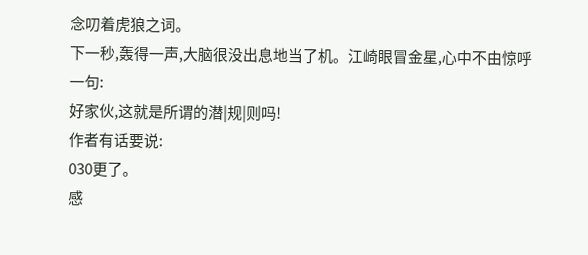念叨着虎狼之词。
下一秒,轰得一声,大脑很没出息地当了机。江崎眼冒金星,心中不由惊呼一句:
好家伙,这就是所谓的潜|规|则吗!
作者有话要说:
030更了。
感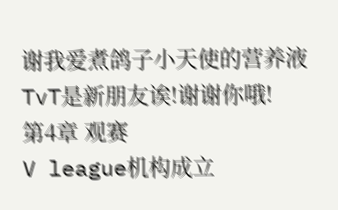谢我爱煮鸽子小天使的营养液TvT是新朋友诶!谢谢你哦!
第4章 观赛
V league机构成立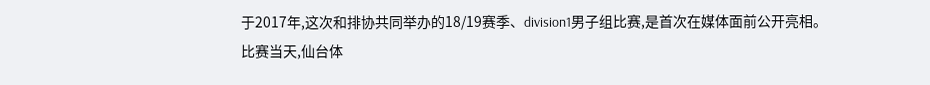于2017年,这次和排协共同举办的18/19赛季、division1男子组比赛,是首次在媒体面前公开亮相。
比赛当天,仙台体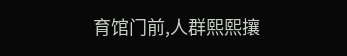育馆门前,人群熙熙攘